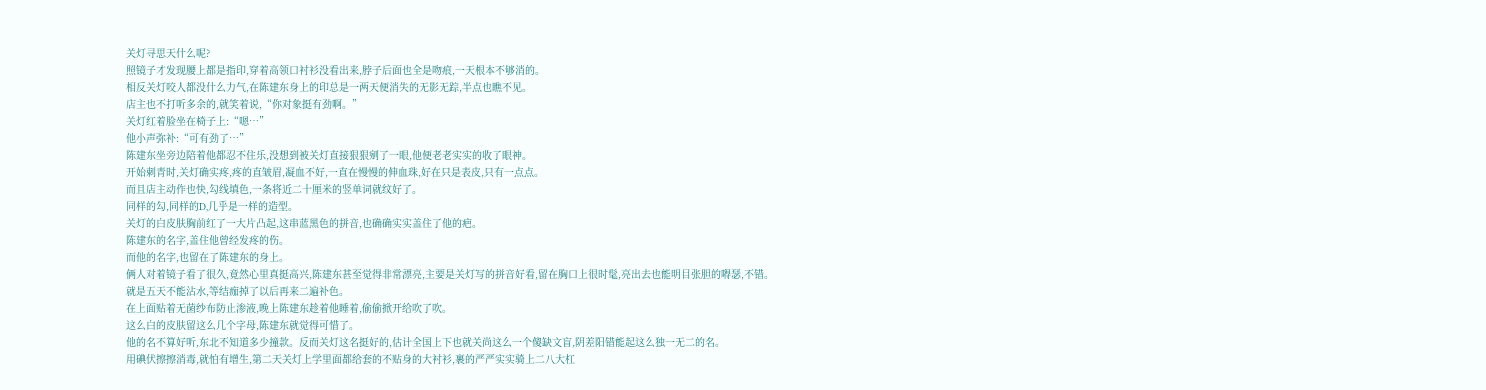关灯寻思天什么呢?
照镜子才发现腰上都是指印,穿着高领口衬衫没看出来,脖子后面也全是吻痕,一天根本不够消的。
相反关灯咬人都没什么力气,在陈建东身上的印总是一两天便消失的无影无踪,半点也瞧不见。
店主也不打听多余的,就笑着说,“你对象挺有劲啊。”
关灯红着脸坐在椅子上:“嗯…”
他小声弥补:“可有劲了…”
陈建东坐旁边陪着他都忍不住乐,没想到被关灯直接狠狠剜了一眼,他便老老实实的收了眼神。
开始刺青时,关灯确实疼,疼的直皱眉,凝血不好,一直在慢慢的伸血珠,好在只是表皮,只有一点点。
而且店主动作也快,勾线填色,一条将近二十厘米的竖单词就纹好了。
同样的勾,同样的D,几乎是一样的造型。
关灯的白皮肤胸前红了一大片凸起,这串蓝黑色的拼音,也确确实实盖住了他的疤。
陈建东的名字,盖住他曾经发疼的伤。
而他的名字,也留在了陈建东的身上。
俩人对着镜子看了很久,竟然心里真挺高兴,陈建东甚至觉得非常漂亮,主要是关灯写的拼音好看,留在胸口上很时髦,亮出去也能明目张胆的嘚瑟,不错。
就是五天不能沾水,等结痂掉了以后再来二遍补色。
在上面贴着无菌纱布防止渗液,晚上陈建东趁着他睡着,偷偷掀开给吹了吹。
这么白的皮肤留这么几个字母,陈建东就觉得可惜了。
他的名不算好听,东北不知道多少撞款。反而关灯这名挺好的,估计全国上下也就关尚这么一个傻缺文盲,阴差阳错能起这么独一无二的名。
用碘伏擦擦消毒,就怕有增生,第二天关灯上学里面都给套的不贴身的大衬衫,裹的严严实实骑上二八大杠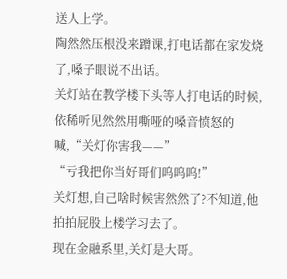送人上学。
陶然然压根没来蹭课,打电话都在家发烧了,嗓子眼说不出话。
关灯站在教学楼下头等人打电话的时候,依稀听见然然用嘶哑的嗓音愤怒的喊,“关灯你害我——”
“亏我把你当好哥们呜呜呜!”
关灯想,自己啥时候害然然了?不知道,他拍拍屁股上楼学习去了。
现在金融系里,关灯是大哥。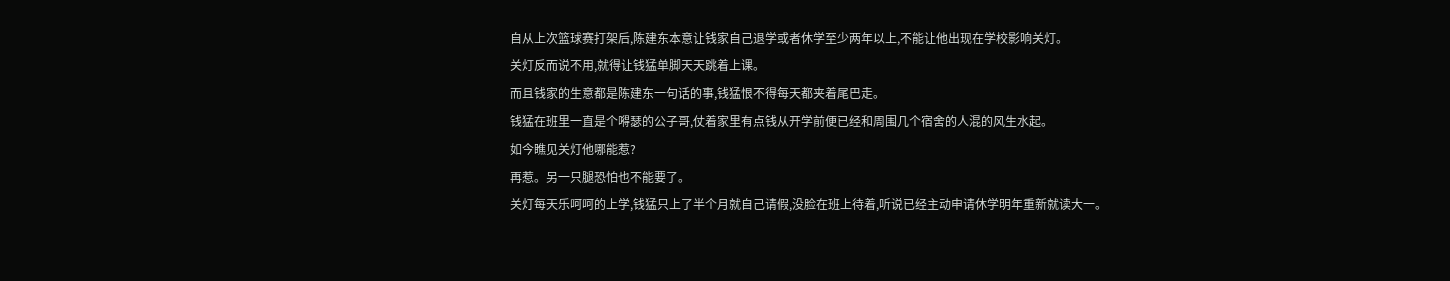自从上次篮球赛打架后,陈建东本意让钱家自己退学或者休学至少两年以上,不能让他出现在学校影响关灯。
关灯反而说不用,就得让钱猛单脚天天跳着上课。
而且钱家的生意都是陈建东一句话的事,钱猛恨不得每天都夹着尾巴走。
钱猛在班里一直是个嘚瑟的公子哥,仗着家里有点钱从开学前便已经和周围几个宿舍的人混的风生水起。
如今瞧见关灯他哪能惹?
再惹。另一只腿恐怕也不能要了。
关灯每天乐呵呵的上学,钱猛只上了半个月就自己请假,没脸在班上待着,听说已经主动申请休学明年重新就读大一。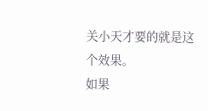关小天才要的就是这个效果。
如果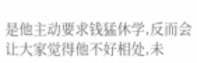是他主动要求钱猛休学,反而会让大家觉得他不好相处,未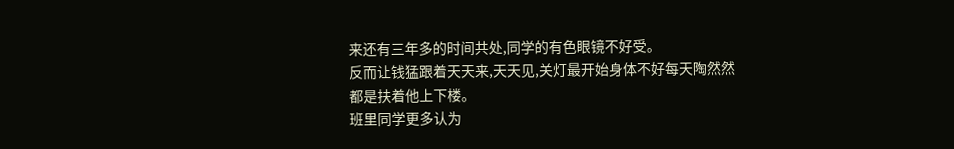来还有三年多的时间共处,同学的有色眼镜不好受。
反而让钱猛跟着天天来,天天见,关灯最开始身体不好每天陶然然都是扶着他上下楼。
班里同学更多认为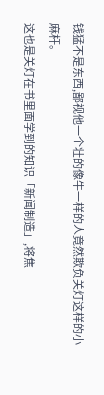钱猛不是东西,鄙视他一个壮的像牛一样的人竟然欺负关灯这样的小麻杆。
这也是关灯在书里面学到的知识「新闻制造」,将焦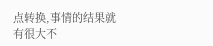点转换,事情的结果就有很大不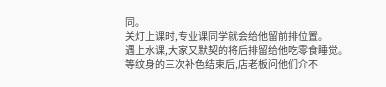同。
关灯上课时,专业课同学就会给他留前排位置。
遇上水课,大家又默契的将后排留给他吃零食睡觉。
等纹身的三次补色结束后,店老板问他们介不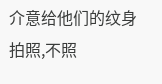介意给他们的纹身拍照,不照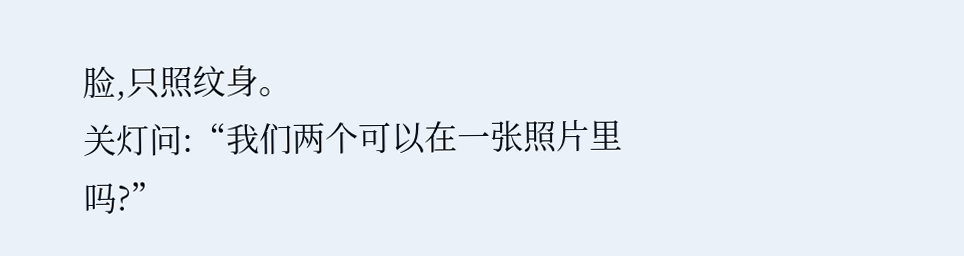脸,只照纹身。
关灯问:“我们两个可以在一张照片里吗?”